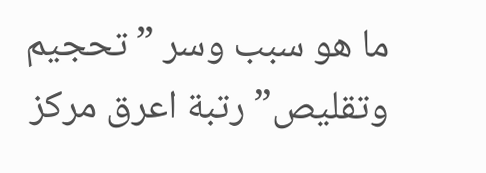ما هو سبب وسر ” تحجيم وتقليص” رتبة اعرق مركز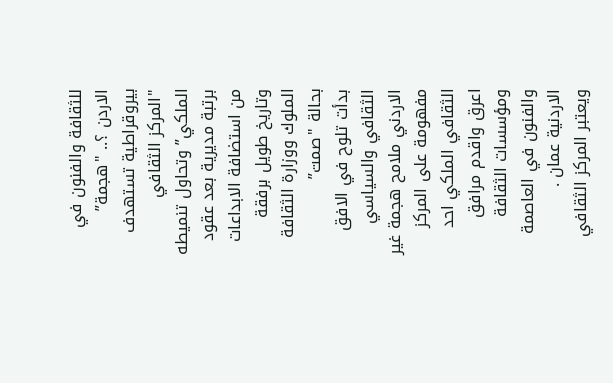للثقافة والفنون في الاردن ؟.. "هجمة” بيروقراطية تستهدف "المركز الثقافي الملكي” وتحاول تنميطه برتبة مديرية بعد عقود من استضافة الابداعات وتاريخ طويل برفقة الملوك ووزارة الثقافة بحالة "صمت”
بدأت تلوح في الافق الثقافي والسياسي الاردني ملامح هجمة غير مفهومة على المركز الثقافي الملكي احد اعرق واقدم مرافق ومؤسسات الثقافة والفنون في العاصمة الاردنية عمان .
ويعتبر المركز الثقافي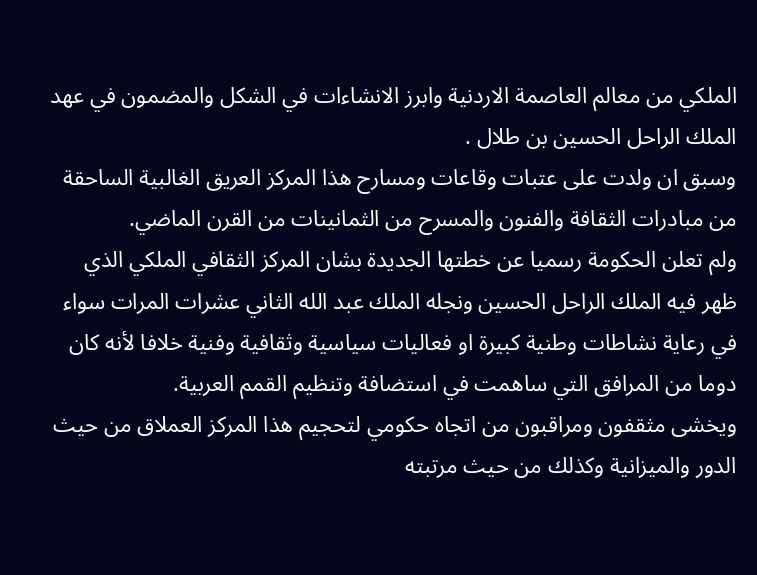الملكي من معالم العاصمة الاردنية وابرز الانشاءات في الشكل والمضمون في عهد الملك الراحل الحسين بن طلال .
وسبق ان ولدت على عتبات وقاعات ومسارح هذا المركز العريق الغالبية الساحقة من مبادرات الثقافة والفنون والمسرح من الثمانينات من القرن الماضي.
ولم تعلن الحكومة رسميا عن خطتها الجديدة بشان المركز الثقافي الملكي الذي ظهر فيه الملك الراحل الحسين ونجله الملك عبد الله الثاني عشرات المرات سواء في رعاية نشاطات وطنية كبيرة او فعاليات سياسية وثقافية وفنية خلافا لأنه كان دوما من المرافق التي ساهمت في استضافة وتنظيم القمم العربية.
ويخشى مثقفون ومراقبون من اتجاه حكومي لتحجيم هذا المركز العملاق من حيث الدور والميزانية وكذلك من حيث مرتبته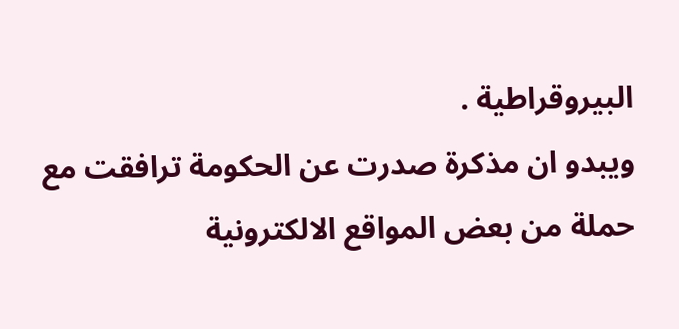البيروقراطية .
ويبدو ان مذكرة صدرت عن الحكومة ترافقت مع حملة من بعض المواقع الالكترونية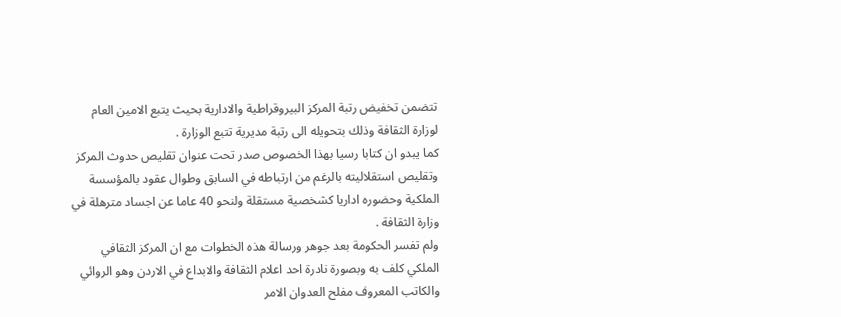تتضمن تخفيض رتبة المركز البيروقراطية والادارية بحيث يتبع الامين العام لوزارة الثقافة وذلك بتحويله الى رتبة مديرية تتبع الوزارة .
كما يبدو ان كتابا رسيا بهذا الخصوص صدر تحت عنوان تقليص حدوث المركز وتقليص استقلاليته بالرغم من ارتباطه في السابق وطوال عقود بالمؤسسة الملكية وحضوره اداريا كشخصية مستقلة ولنحو 40 عاما عن اجساد مترهلة في وزارة الثقافة .
ولم تفسر الحكومة بعد جوهر ورسالة هذه الخطوات مع ان المركز الثقافي الملكي كلف به وبصورة نادرة احد اعلام الثقافة والابداع في الاردن وهو الروائي والكاتب المعروف مفلح العدوان الامر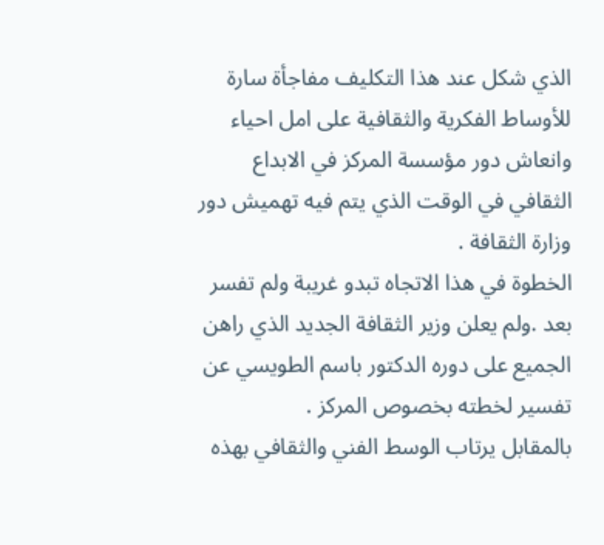الذي شكل عند هذا التكليف مفاجأة سارة للأوساط الفكرية والثقافية على امل احياء وانعاش دور مؤسسة المركز في الابداع الثقافي في الوقت الذي يتم فيه تهميش دور وزارة الثقافة .
الخطوة في هذا الاتجاه تبدو غريبة ولم تفسر بعد .ولم يعلن وزير الثقافة الجديد الذي راهن الجميع على دوره الدكتور باسم الطويسي عن تفسير لخطته بخصوص المركز .
بالمقابل يرتاب الوسط الفني والثقافي بهذه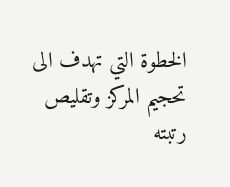الخطوة التي تهدف الى تحجيم المركز وتقليص رتبته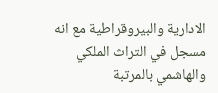الادارية والبيروقراطية مع انه مسجل في التراث الملكي والهاشمي بالمرتبة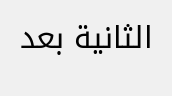الثانية بعد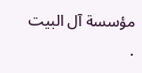مؤسسة آل البيت .